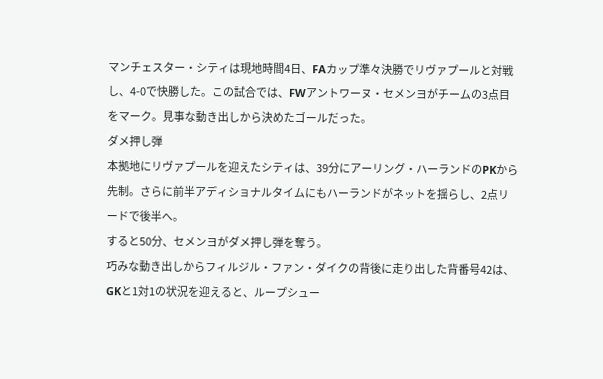マンチェスター・シティは現地時間4日、FAカップ準々決勝でリヴァプールと対戦し、4-0で快勝した。この試合では、FWアントワーヌ・セメンヨがチームの3点目をマーク。見事な動き出しから決めたゴールだった。
ダメ押し弾
本拠地にリヴァプールを迎えたシティは、39分にアーリング・ハーランドのPKから先制。さらに前半アディショナルタイムにもハーランドがネットを揺らし、2点リードで後半へ。
すると50分、セメンヨがダメ押し弾を奪う。
巧みな動き出しからフィルジル・ファン・ダイクの背後に走り出した背番号42は、GKと1対1の状況を迎えると、ループシュー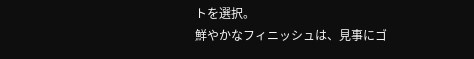トを選択。
鮮やかなフィニッシュは、見事にゴ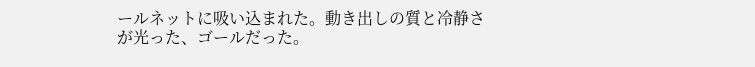ールネットに吸い込まれた。動き出しの質と冷静さが光った、ゴールだった。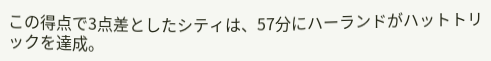この得点で3点差としたシティは、57分にハーランドがハットトリックを達成。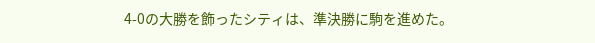4-0の大勝を飾ったシティは、準決勝に駒を進めた。